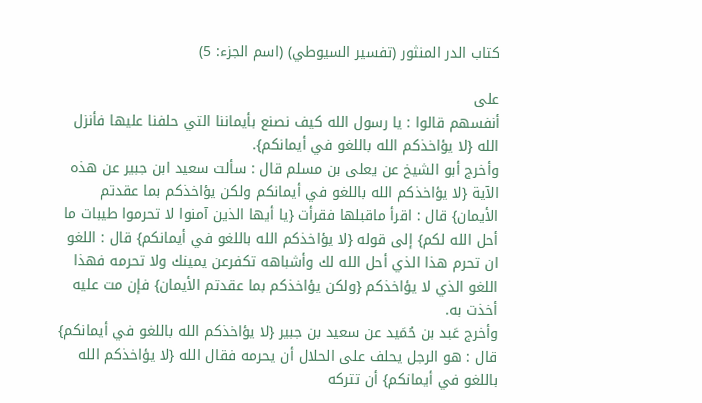كتاب الدر المنثور (تفسير السيوطي) (اسم الجزء: 5)

على
أنفسهم قالوا : يا رسول الله كيف نصنع بأيماننا التي حلفنا عليها فأنزل الله {لا يؤاخذكم الله باللغو في أيمانكم}.
وأخرج أبو الشيخ عن يعلى بن مسلم قال : سألت سعيد ابن جبير عن هذه الآية {لا يؤاخذكم الله باللغو في أيمانكم ولكن يؤاخذكم بما عقدتم الأيمان} قال : اقرأ ماقبلها فقرأت {يا أيها الذين آمنوا لا تحرموا طيبات ما أحل الله لكم} إلى قوله {لا يؤاخذكم الله باللغو في أيمانكم} قال : اللغو ان تحرم هذا الذي أحل الله لك وأشباهه تكفرعن يمينك ولا تحرمه فهذا اللغو الذي لا يؤاخذكم {ولكن يؤاخذكم بما عقدتم الأيمان} فإن مت عليه أخذت به.
وأخرج عَبد بن حُمَيد عن سعيد بن جبير {لا يؤاخذكم الله باللغو في أيمانكم} قال : هو الرجل يحلف على الحلال أن يحرمه فقال الله {لا يؤاخذكم الله باللغو في أيمانكم} أن تتركه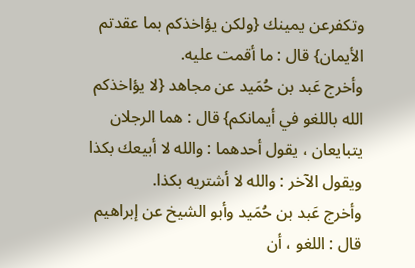وتكفرعن يمينك {ولكن يؤاخذكم بما عقدتم الأيمان} قال : ما أقمت عليه.
وأخرج عَبد بن حُمَيد عن مجاهد {لا يؤاخذكم الله باللغو في أيمانكم} قال : هما الرجلان يتبايعان ، يقول أحدهما : والله لا أبيعك بكذا ويقول الآخر : والله لا أشتريه بكذا.
وأخرج عَبد بن حُمَيد وأبو الشيخ عن إبراهيم قال : اللغو ، أن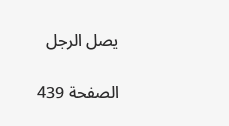يصل الرجل

الصفحة 439